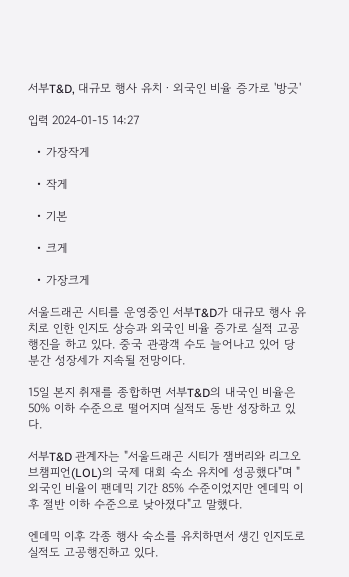서부T&D, 대규모 행사 유치ㆍ외국인 비율 증가로 '방긋'

입력 2024-01-15 14:27

  • 가장작게

  • 작게

  • 기본

  • 크게

  • 가장크게

서울드래곤 시티를 운영중인 서부T&D가 대규모 행사 유치로 인한 인지도 상승과 외국인 비율 증가로 실적 고공행진을 하고 있다. 중국 관광객 수도 늘어나고 있어 당분간 성장세가 지속될 전망이다.

15일 본지 취재를 종합하면 서부T&D의 내국인 비율은 50% 이하 수준으로 떨어지며 실적도 동반 성장하고 있다.

서부T&D 관계자는 "서울드래곤 시티가 잼버리와 리그오브챔피언(LOL)의 국제 대회 숙소 유치에 성공했다"며 "외국인 비율이 팬데믹 기간 85% 수준이었지만 엔데믹 이후 절반 이하 수준으로 낮아졌다"고 말했다.

엔데믹 이후 각종 행사 숙소를 유치하면서 생긴 인지도로 실적도 고공행진하고 있다.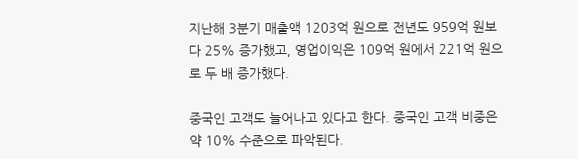지난해 3분기 매출액 1203억 원으로 전년도 959억 원보다 25% 증가했고, 영업이익은 109억 원에서 221억 원으로 두 배 증가했다.

중국인 고객도 늘어나고 있다고 한다. 중국인 고객 비중은 약 10% 수준으로 파악된다.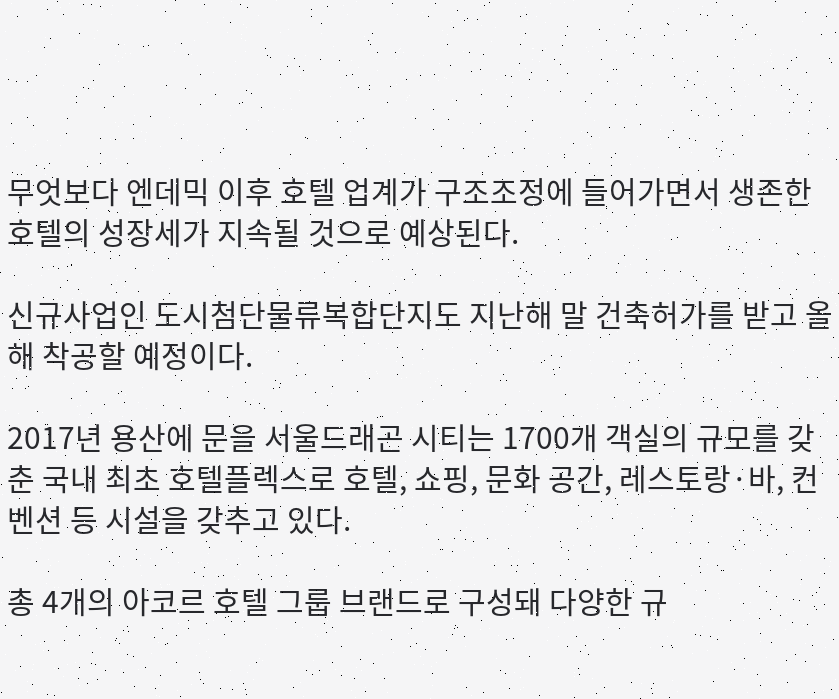무엇보다 엔데믹 이후 호텔 업계가 구조조정에 들어가면서 생존한 호텔의 성장세가 지속될 것으로 예상된다.

신규사업인 도시첨단물류복합단지도 지난해 말 건축허가를 받고 올해 착공할 예정이다.

2017년 용산에 문을 서울드래곤 시티는 1700개 객실의 규모를 갖춘 국내 최초 호텔플렉스로 호텔, 쇼핑, 문화 공간, 레스토랑·바, 컨벤션 등 시설을 갖추고 있다.

총 4개의 아코르 호텔 그룹 브랜드로 구성돼 다양한 규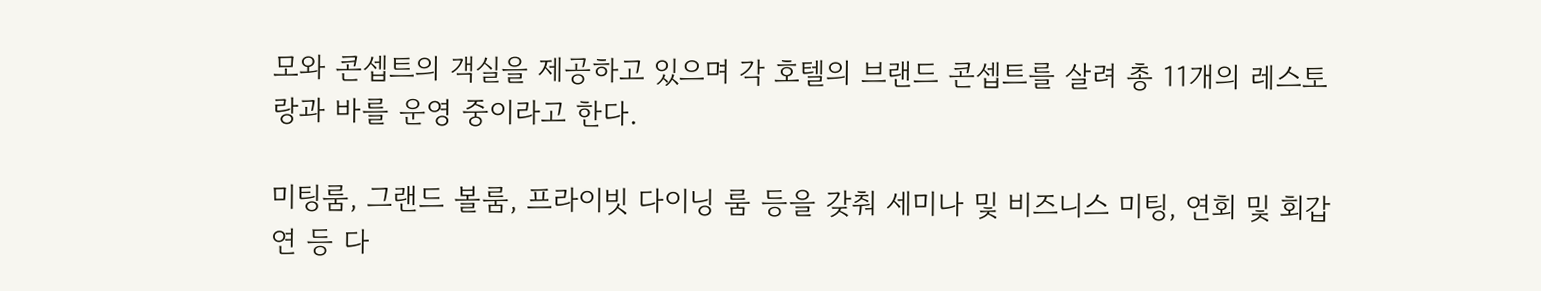모와 콘셉트의 객실을 제공하고 있으며 각 호텔의 브랜드 콘셉트를 살려 총 11개의 레스토랑과 바를 운영 중이라고 한다.

미팅룸, 그랜드 볼룸, 프라이빗 다이닝 룸 등을 갖춰 세미나 및 비즈니스 미팅, 연회 및 회갑연 등 다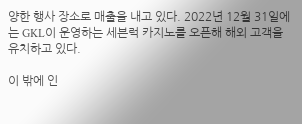양한 행사 장소로 매출을 내고 있다. 2022년 12월 31일에는 GKL이 운영하는 세븐럭 카지노를 오픈해 해외 고객을 유치하고 있다.

이 밖에 인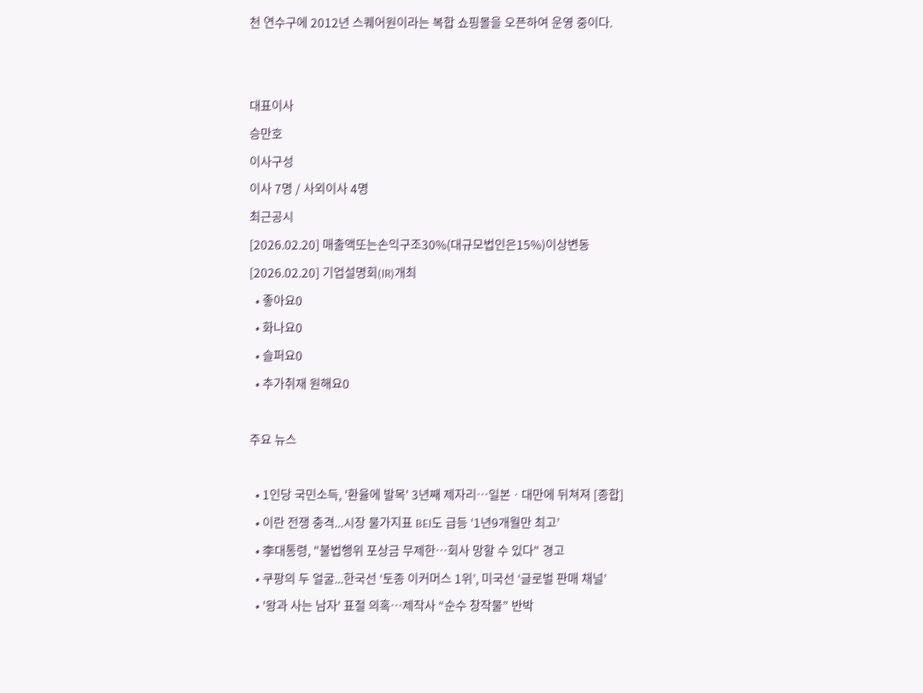천 연수구에 2012년 스퀘어원이라는 복합 쇼핑몰을 오픈하여 운영 중이다.


대표이사
승만호
이사구성
이사 7명 / 사외이사 4명
최근공시
[2026.02.20] 매출액또는손익구조30%(대규모법인은15%)이상변동
[2026.02.20] 기업설명회(IR)개최
  • 좋아요0
  • 화나요0
  • 슬퍼요0
  • 추가취재 원해요0

주요 뉴스

  • 1인당 국민소득, '환율에 발목' 3년째 제자리⋯일본ㆍ대만에 뒤쳐져 [종합]
  • 이란 전쟁 충격...시장 물가지표 BEI도 급등 ‘1년9개월만 최고’
  • 李대통령, "불법행위 포상금 무제한…회사 망할 수 있다" 경고
  • 쿠팡의 두 얼굴...한국선 ‘토종 이커머스 1위’, 미국선 ‘글로벌 판매 채널’
  • '왕과 사는 남자' 표절 의혹…제작사 “순수 창작물” 반박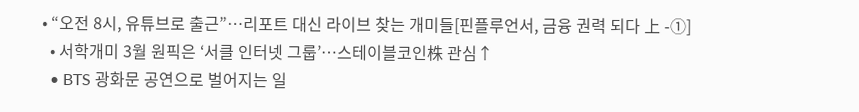• “오전 8시, 유튜브로 출근”…리포트 대신 라이브 찾는 개미들[핀플루언서, 금융 권력 되다 上 -①]
  • 서학개미 3월 원픽은 ‘서클 인터넷 그룹’⋯스테이블코인株 관심↑
  • BTS 광화문 공연으로 벌어지는 일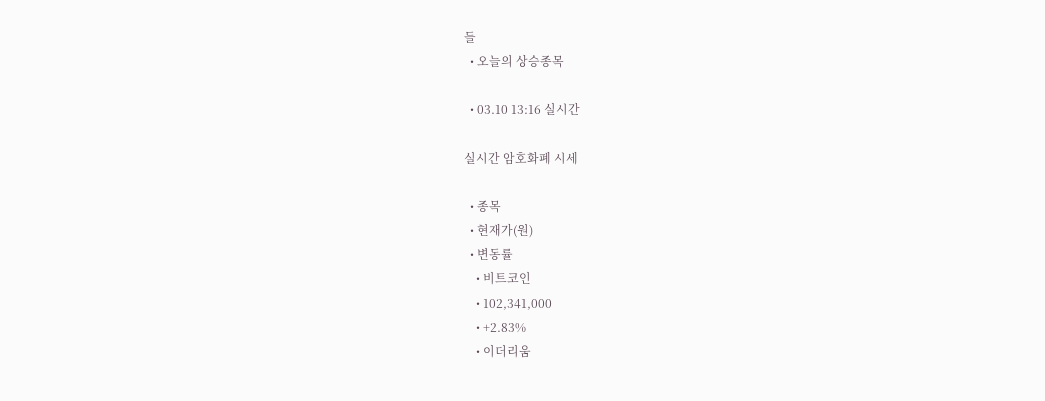들
  • 오늘의 상승종목

  • 03.10 13:16 실시간

실시간 암호화폐 시세

  • 종목
  • 현재가(원)
  • 변동률
    • 비트코인
    • 102,341,000
    • +2.83%
    • 이더리움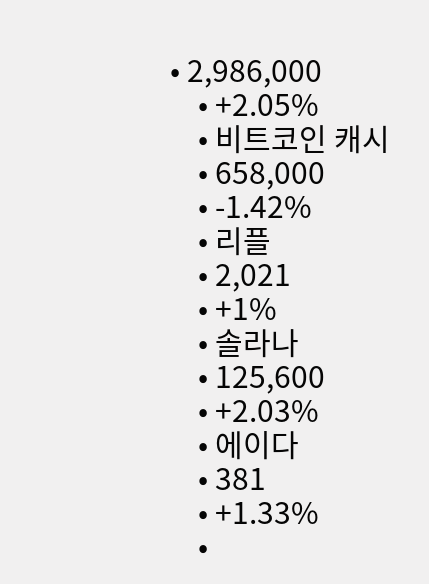• 2,986,000
    • +2.05%
    • 비트코인 캐시
    • 658,000
    • -1.42%
    • 리플
    • 2,021
    • +1%
    • 솔라나
    • 125,600
    • +2.03%
    • 에이다
    • 381
    • +1.33%
    •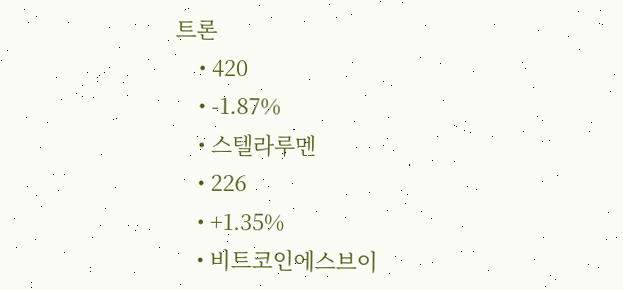트론
    • 420
    • -1.87%
    • 스텔라루멘
    • 226
    • +1.35%
    • 비트코인에스브이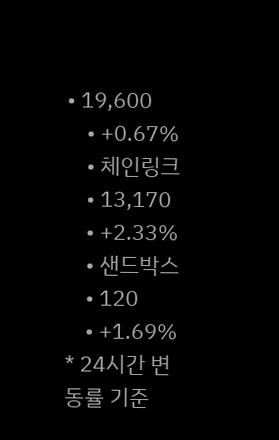• 19,600
    • +0.67%
    • 체인링크
    • 13,170
    • +2.33%
    • 샌드박스
    • 120
    • +1.69%
* 24시간 변동률 기준